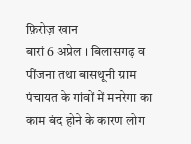फ़िरोज़ खान
बारां 6 अप्रेल । बिलासगढ़ व पींजना तथा बासथूनी ग्राम पंचायत के गांवों में मनरेगा का काम बंद होने के कारण लोग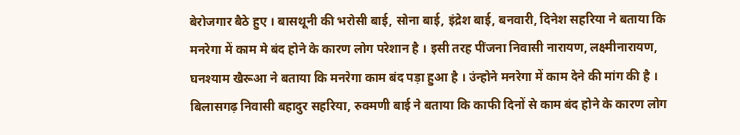बेरोजगार बैठे हुए । बासथूनी की भरोसी बाई, सोना बाई, इंद्रेश बाई, बनवारी, दिनेश सहरिया ने बताया कि मनरेगा में काम मे बंद होने के कारण लोग परेशान है । इसी तरह पींजना निवासी नारायण, लक्ष्मीनारायण, घनश्याम खैरूआ ने बताया कि मनरेगा काम बंद पड़ा हुआ है । उंन्होने मनरेगा में काम देने की मांग की है । बिलासगढ़ निवासी बहादुर सहरिया, रुक्मणी बाई ने बताया कि काफी दिनों से काम बंद होने के कारण लोग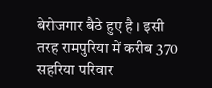बेरोजगार बैठे हुए है । इसी तरह रामपुरिया में करीब 370 सहरिया परिवार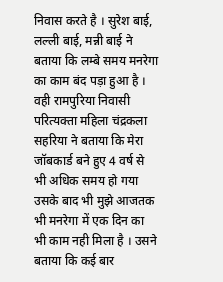निवास करते है । सुरेश बाई, लल्ली बाई, मन्नी बाई ने बताया कि लम्बे समय मनरेगा का काम बंद पड़ा हुआ है । वही रामपुरिया निवासी परित्यक्ता महिला चंद्रकला सहरिया ने बताया कि मेरा जॉबकार्ड बने हुए 4 वर्ष से भी अधिक समय हो गया उसके बाद भी मुझे आजतक भी मनरेगा में एक दिन का भी काम नही मिला है । उसने बताया कि कई बार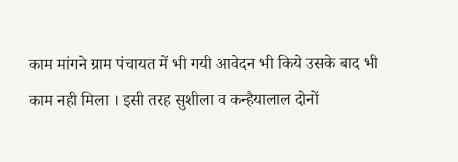काम मांगने ग्राम पंचायत में भी गयी आवेदन भी किये उसके बाद भी काम नही मिला । इसी तरह सुशीला व कन्हैयालाल दोनों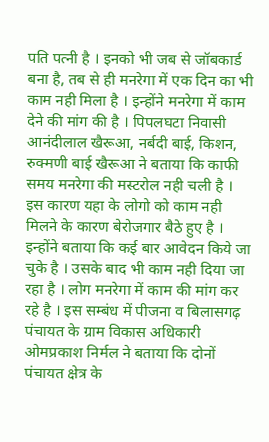पति पत्नी है । इनको भी जब से जॉबकार्ड बना है, तब से ही मनरेगा में एक दिन का भी काम नही मिला है । इन्होंने मनरेगा में काम देने की मांग की है । पिपलघटा निवासी आनंदीलाल खैरूआ, नर्बदी बाई, किशन, रुक्मणी बाई खैरूआ ने बताया कि काफी समय मनरेगा की मस्टरोल नही चली है । इस कारण यहा के लोगो को काम नही मिलने के कारण बेरोजगार बैठे हुए है । इन्होंने बताया कि कई बार आवेदन किये जा चुके है । उसके बाद भी काम नही दिया जा रहा है । लोग मनरेगा में काम की मांग कर रहे है । इस सम्बंध में पीजना व बिलासगढ़ पंचायत के ग्राम विकास अधिकारी ओमप्रकाश निर्मल ने बताया कि दोनों पंचायत क्षेत्र के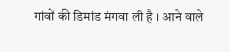गांवों की डिमांड मंगवा ली है । आने वाले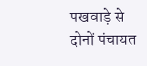पखवाड़े से दोनों पंचायत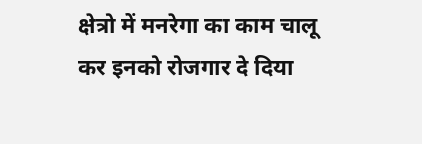क्षेत्रो में मनरेगा का काम चालू कर इनको रोजगार दे दिया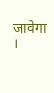जावेगा ।